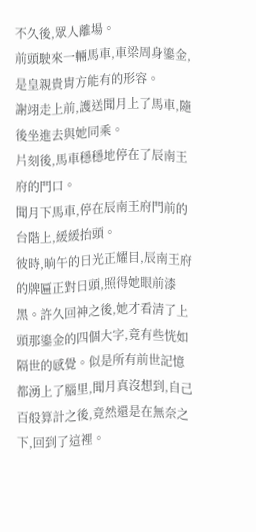不久後,眾人離場。
前頭駛來一輛馬車,車梁周身鎏金,是皇親貴胄方能有的形容。
謝翊走上前,護送聞月上了馬車,隨後坐進去與她同乘。
片刻後,馬車穩穩地停在了辰南王府的門口。
聞月下馬車,停在辰南王府門前的台階上,緩緩抬頭。
彼時,晌午的日光正耀目,辰南王府的牌匾正對日頭,照得她眼前漆黑。許久回神之後,她才看清了上頭那鎏金的四個大字,竟有些恍如隔世的感覺。似是所有前世記憶都湧上了腦里,聞月真沒想到,自己百般算計之後,竟然還是在無奈之下,回到了這裡。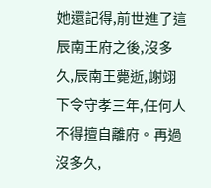她還記得,前世進了這辰南王府之後,沒多久,辰南王薨逝,謝翊下令守孝三年,任何人不得擅自離府。再過沒多久,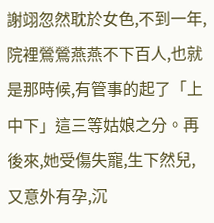謝翊忽然耽於女色,不到一年,院裡鶯鶯燕燕不下百人,也就是那時候,有管事的起了「上中下」這三等姑娘之分。再後來,她受傷失寵,生下然兒,又意外有孕,沉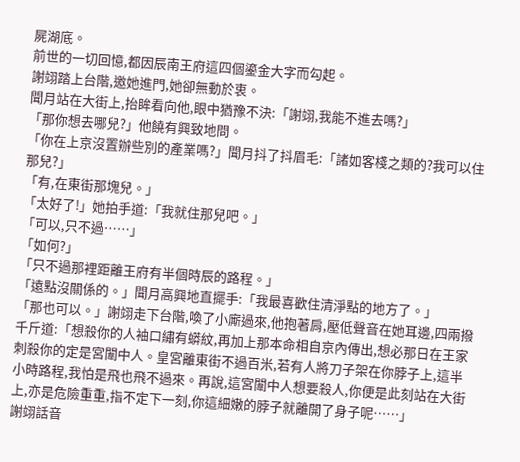屍湖底。
前世的一切回憶,都因辰南王府這四個鎏金大字而勾起。
謝翊踏上台階,邀她進門,她卻無動於衷。
聞月站在大街上,抬眸看向他,眼中猶豫不決:「謝翊,我能不進去嗎?」
「那你想去哪兒?」他饒有興致地問。
「你在上京沒置辦些別的產業嗎?」聞月抖了抖眉毛:「諸如客棧之類的?我可以住那兒?」
「有,在東街那塊兒。」
「太好了!」她拍手道:「我就住那兒吧。」
「可以,只不過……」
「如何?」
「只不過那裡距離王府有半個時辰的路程。」
「遠點沒關係的。」聞月高興地直擺手:「我最喜歡住清淨點的地方了。」
「那也可以。」謝翊走下台階,喚了小廝過來,他抱著肩,壓低聲音在她耳邊,四兩撥千斤道:「想殺你的人袖口繡有蟒紋,再加上那本命相自京內傳出,想必那日在王家刺殺你的定是宮闈中人。皇宮離東街不過百米,若有人將刀子架在你脖子上,這半小時路程,我怕是飛也飛不過來。再說,這宮闈中人想要殺人,你便是此刻站在大街上,亦是危險重重,指不定下一刻,你這細嫩的脖子就離開了身子呢……」
謝翊話音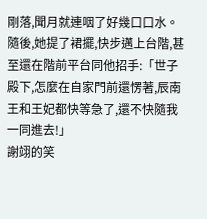剛落,聞月就連咽了好幾口口水。
隨後,她提了裙擺,快步邁上台階,甚至還在階前平台同他招手:「世子殿下,怎麼在自家門前還愣著,辰南王和王妃都快等急了,還不快隨我一同進去!」
謝翊的笑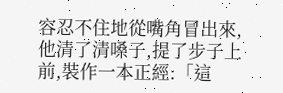容忍不住地從嘴角冒出來,他清了清嗓子,提了步子上前,裝作一本正經:「這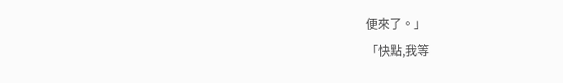便來了。」
「快點,我等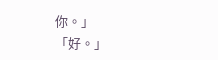你。」
「好。」